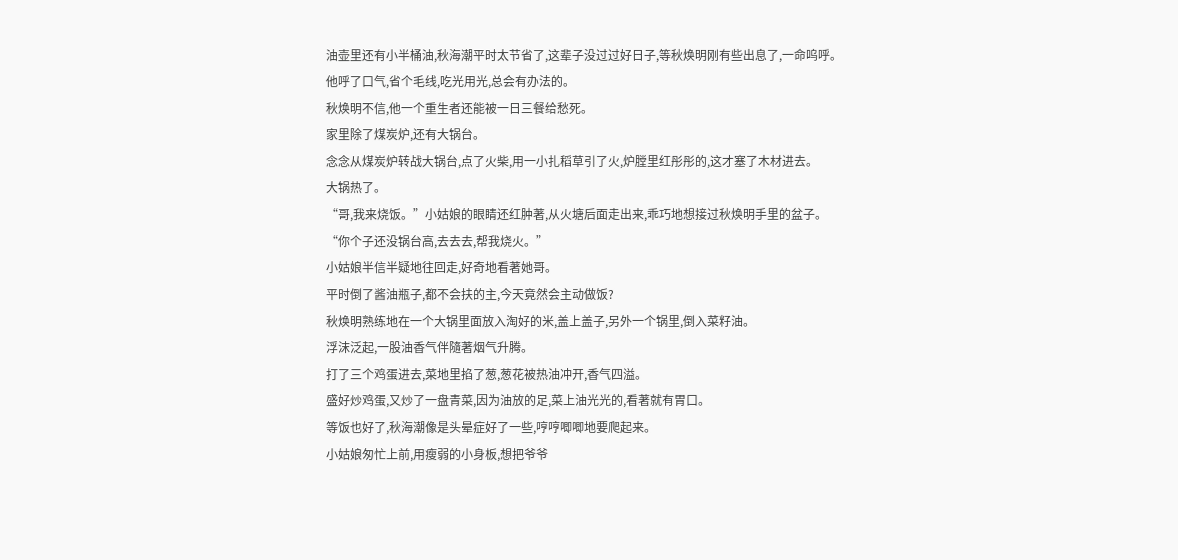油壶里还有小半桶油,秋海潮平时太节省了,这辈子没过过好日子,等秋焕明刚有些出息了,一命呜呼。
他呼了口气,省个毛线,吃光用光,总会有办法的。
秋焕明不信,他一个重生者还能被一日三餐给愁死。
家里除了煤炭炉,还有大锅台。
念念从煤炭炉转战大锅台,点了火柴,用一小扎稻草引了火,炉膛里红彤彤的,这才塞了木材进去。
大锅热了。
“哥,我来烧饭。”小姑娘的眼睛还红肿著,从火塘后面走出来,乖巧地想接过秋焕明手里的盆子。
“你个子还没锅台高,去去去,帮我烧火。”
小姑娘半信半疑地往回走,好奇地看著她哥。
平时倒了酱油瓶子,都不会扶的主,今天竟然会主动做饭?
秋焕明熟练地在一个大锅里面放入淘好的米,盖上盖子,另外一个锅里,倒入菜籽油。
浮沫泛起,一股油香气伴隨著烟气升腾。
打了三个鸡蛋进去,菜地里掐了葱,葱花被热油冲开,香气四溢。
盛好炒鸡蛋,又炒了一盘青菜,因为油放的足,菜上油光光的,看著就有胃口。
等饭也好了,秋海潮像是头晕症好了一些,哼哼唧唧地要爬起来。
小姑娘匆忙上前,用瘦弱的小身板,想把爷爷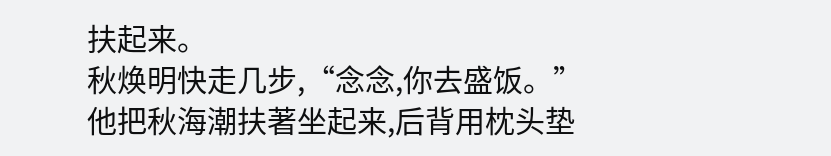扶起来。
秋焕明快走几步,“念念,你去盛饭。”
他把秋海潮扶著坐起来,后背用枕头垫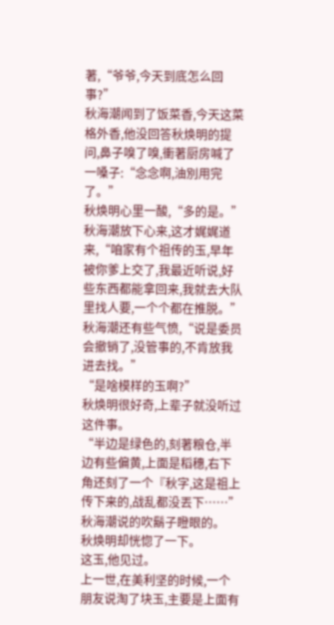著,“爷爷,今天到底怎么回事?”
秋海潮闻到了饭菜香,今天这菜格外香,他没回答秋焕明的提问,鼻子嗅了嗅,衝著厨房喊了一嗓子:“念念啊,油別用完了。”
秋焕明心里一酸,“多的是。”
秋海潮放下心来,这才娓娓道来,“咱家有个祖传的玉,早年被你爹上交了,我最近听说,好些东西都能拿回来,我就去大队里找人要,一个个都在推脱。”
秋海潮还有些气愤,“说是委员会撤销了,没管事的,不肯放我进去找。”
“是啥模样的玉啊?”
秋焕明很好奇,上辈子就没听过这件事。
“半边是绿色的,刻著粮仓,半边有些偏黄,上面是稻穗,右下角还刻了一个『秋字,这是祖上传下来的,战乱都没丟下……”
秋海潮说的吹鬍子瞪眼的。
秋焕明却恍惚了一下。
这玉,他见过。
上一世,在美利坚的时候,一个朋友说淘了块玉,主要是上面有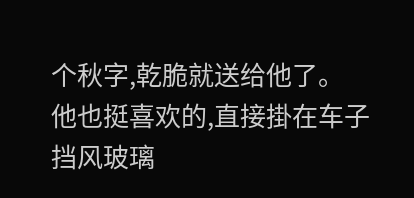个秋字,乾脆就送给他了。
他也挺喜欢的,直接掛在车子挡风玻璃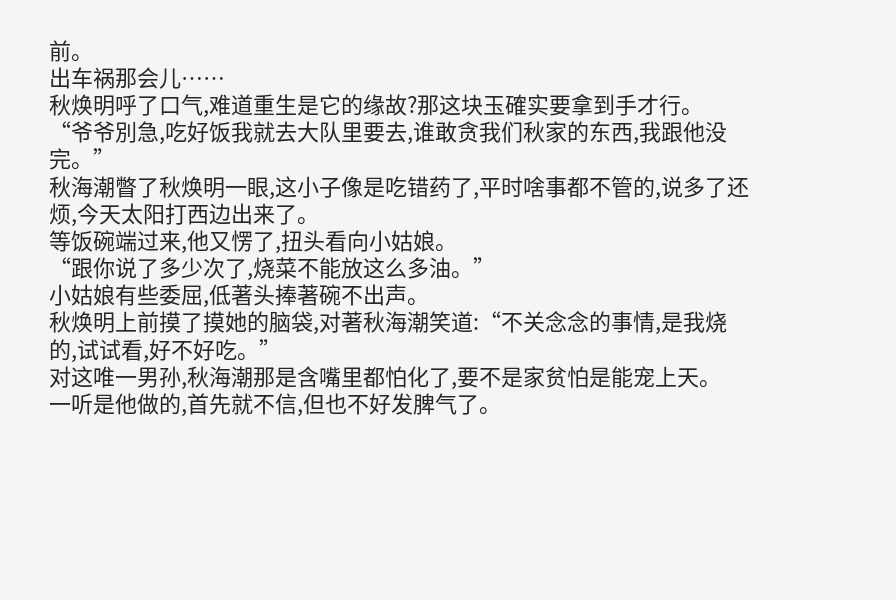前。
出车祸那会儿……
秋焕明呼了口气,难道重生是它的缘故?那这块玉確实要拿到手才行。
“爷爷別急,吃好饭我就去大队里要去,谁敢贪我们秋家的东西,我跟他没完。”
秋海潮瞥了秋焕明一眼,这小子像是吃错药了,平时啥事都不管的,说多了还烦,今天太阳打西边出来了。
等饭碗端过来,他又愣了,扭头看向小姑娘。
“跟你说了多少次了,烧菜不能放这么多油。”
小姑娘有些委屈,低著头捧著碗不出声。
秋焕明上前摸了摸她的脑袋,对著秋海潮笑道:“不关念念的事情,是我烧的,试试看,好不好吃。”
对这唯一男孙,秋海潮那是含嘴里都怕化了,要不是家贫怕是能宠上天。
一听是他做的,首先就不信,但也不好发脾气了。